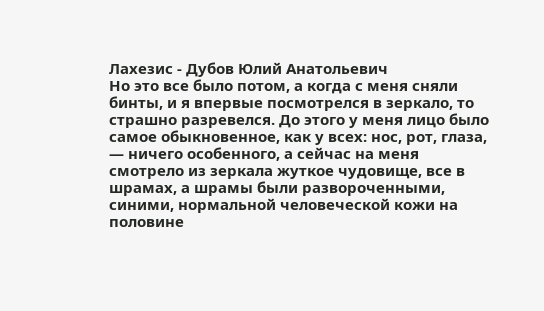Лахезис - Дубов Юлий Анатольевич
Но это все было потом, а когда с меня сняли бинты, и я впервые посмотрелся в зеркало, то страшно разревелся. До этого у меня лицо было самое обыкновенное, как у всех: нос, рот, глаза, — ничего особенного, а сейчас на меня смотрело из зеркала жуткое чудовище, все в шрамах, а шрамы были развороченными, синими, нормальной человеческой кожи на половине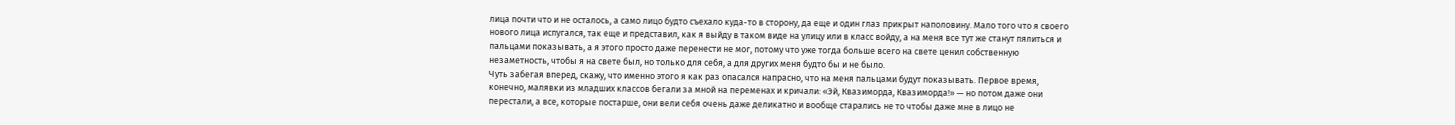лица почти что и не осталось, а само лицо будто съехало куда-то в сторону, да еще и один глаз прикрыт наполовину. Мало того что я своего нового лица испугался, так еще и представил, как я выйду в таком виде на улицу или в класс войду, а на меня все тут же станут пялиться и пальцами показывать, а я этого просто даже перенести не мог, потому что уже тогда больше всего на свете ценил собственную незаметность, чтобы я на свете был, но только для себя, а для других меня будто бы и не было.
Чуть забегая вперед, скажу, что именно этого я как раз опасался напрасно, что на меня пальцами будут показывать. Первое время, конечно, малявки из младших классов бегали за мной на переменах и кричали: «Эй, Квазиморда, Квазиморда!» — но потом даже они перестали, а все, которые постарше, они вели себя очень даже деликатно и вообще старались не то чтобы даже мне в лицо не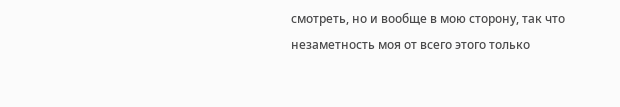смотреть, но и вообще в мою сторону, так что незаметность моя от всего этого только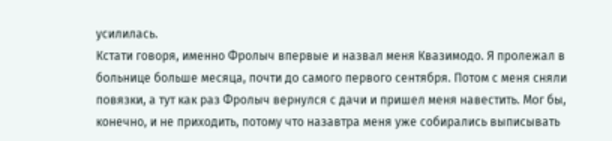усилилась.
Кстати говоря, именно Фролыч впервые и назвал меня Квазимодо. Я пролежал в больнице больше месяца, почти до самого первого сентября. Потом с меня сняли повязки, а тут как раз Фролыч вернулся с дачи и пришел меня навестить. Мог бы, конечно, и не приходить, потому что назавтра меня уже собирались выписывать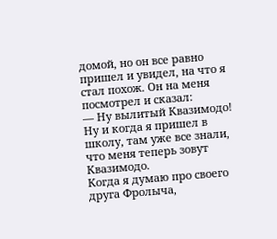домой, но он все равно пришел и увидел, на что я стал похож. Он на меня посмотрел и сказал:
— Ну вылитый Квазимодо!
Ну и когда я пришел в школу, там уже все знали, что меня теперь зовут Квазимодо.
Когда я думаю про своего друга Фролыча,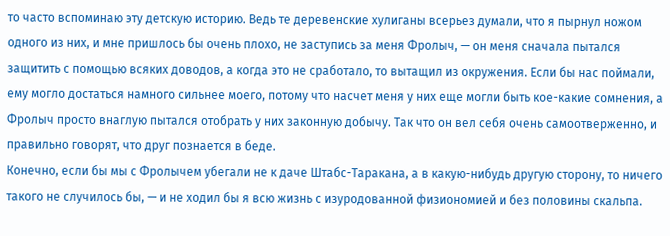то часто вспоминаю эту детскую историю. Ведь те деревенские хулиганы всерьез думали, что я пырнул ножом одного из них, и мне пришлось бы очень плохо, не заступись за меня Фролыч, — он меня сначала пытался защитить с помощью всяких доводов, а когда это не сработало, то вытащил из окружения. Если бы нас поймали, ему могло достаться намного сильнее моего, потому что насчет меня у них еще могли быть кое-какие сомнения, а Фролыч просто внаглую пытался отобрать у них законную добычу. Так что он вел себя очень самоотверженно, и правильно говорят, что друг познается в беде.
Конечно, если бы мы с Фролычем убегали не к даче Штабс-Таракана, а в какую-нибудь другую сторону, то ничего такого не случилось бы, — и не ходил бы я всю жизнь с изуродованной физиономией и без половины скальпа.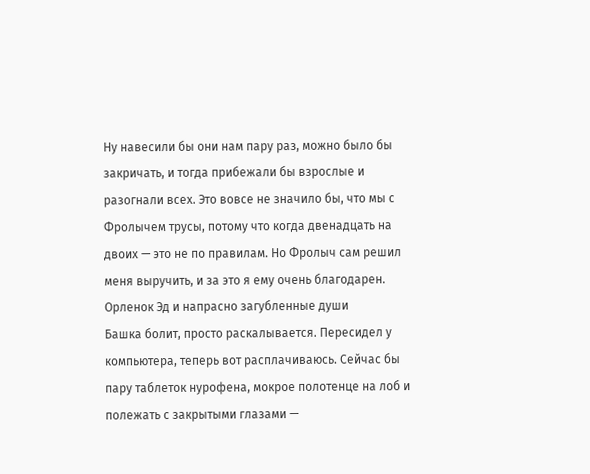Ну навесили бы они нам пару раз, можно было бы закричать, и тогда прибежали бы взрослые и разогнали всех. Это вовсе не значило бы, что мы с Фролычем трусы, потому что когда двенадцать на двоих — это не по правилам. Но Фролыч сам решил меня выручить, и за это я ему очень благодарен.
Орленок Эд и напрасно загубленные души
Башка болит, просто раскалывается. Пересидел у компьютера, теперь вот расплачиваюсь. Сейчас бы пару таблеток нурофена, мокрое полотенце на лоб и полежать с закрытыми глазами —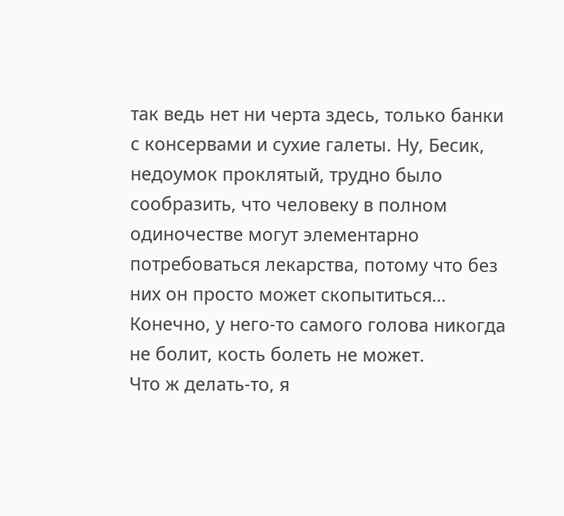так ведь нет ни черта здесь, только банки с консервами и сухие галеты. Ну, Бесик, недоумок проклятый, трудно было сообразить, что человеку в полном одиночестве могут элементарно потребоваться лекарства, потому что без них он просто может скопытиться…
Конечно, у него-то самого голова никогда не болит, кость болеть не может.
Что ж делать-то, я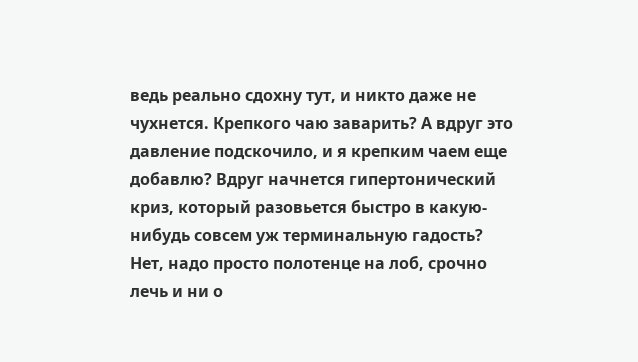ведь реально сдохну тут, и никто даже не чухнется. Крепкого чаю заварить? А вдруг это давление подскочило, и я крепким чаем еще добавлю? Вдруг начнется гипертонический криз, который разовьется быстро в какую-нибудь совсем уж терминальную гадость?
Нет, надо просто полотенце на лоб, срочно лечь и ни о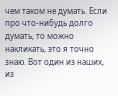чем таком не думать. Если про что-нибудь долго думать, то можно накликать, это я точно знаю. Вот один из наших, из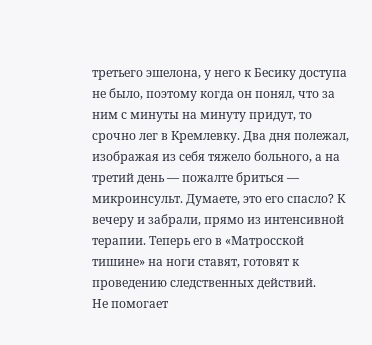третьего эшелона, у него к Бесику доступа не было, поэтому когда он понял, что за ним с минуты на минуту придут, то срочно лег в Кремлевку. Два дня полежал, изображая из себя тяжело больного, а на третий день — пожалте бриться — микроинсульт. Думаете, это его спасло? К вечеру и забрали, прямо из интенсивной терапии. Теперь его в «Матросской тишине» на ноги ставят, готовят к проведению следственных действий.
Не помогает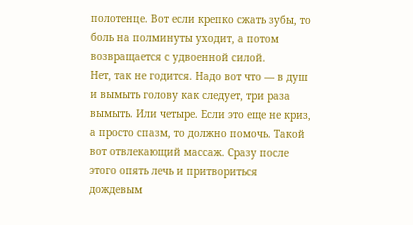полотенце. Вот если крепко сжать зубы, то боль на полминуты уходит, а потом возвращается с удвоенной силой.
Нет, так не годится. Надо вот что — в душ и вымыть голову как следует, три раза вымыть. Или четыре. Если это еще не криз, а просто спазм, то должно помочь. Такой вот отвлекающий массаж. Сразу после этого опять лечь и притвориться дождевым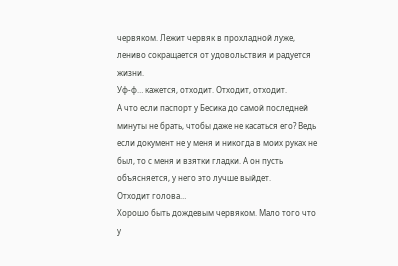червяком. Лежит червяк в прохладной луже, лениво сокращается от удовольствия и радуется жизни.
Уф-ф… кажется, отходит. Отходит, отходит.
А что если паспорт у Бесика до самой последней минуты не брать, чтобы даже не касаться его? Ведь если документ не у меня и никогда в моих руках не был, то с меня и взятки гладки. А он пусть объясняется, у него это лучше выйдет.
Отходит голова…
Хорошо быть дождевым червяком. Мало того что у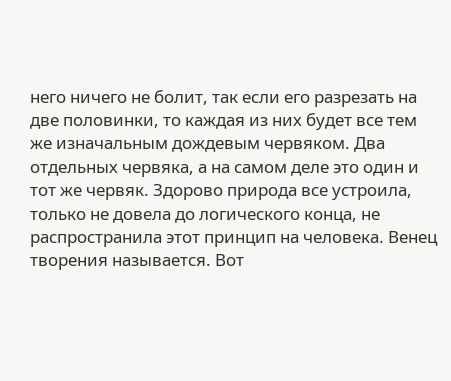него ничего не болит, так если его разрезать на две половинки, то каждая из них будет все тем же изначальным дождевым червяком. Два отдельных червяка, а на самом деле это один и тот же червяк. Здорово природа все устроила, только не довела до логического конца, не распространила этот принцип на человека. Венец творения называется. Вот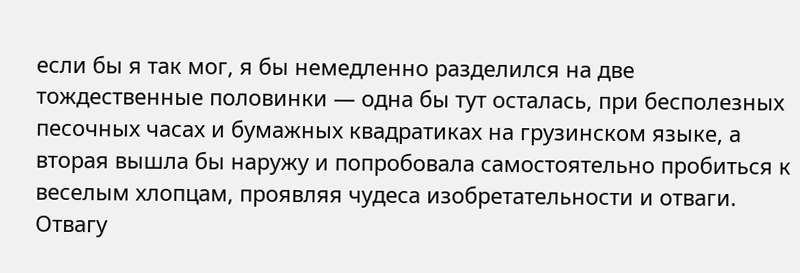если бы я так мог, я бы немедленно разделился на две тождественные половинки — одна бы тут осталась, при бесполезных песочных часах и бумажных квадратиках на грузинском языке, а вторая вышла бы наружу и попробовала самостоятельно пробиться к веселым хлопцам, проявляя чудеса изобретательности и отваги. Отвагу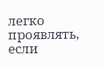легко проявлять, если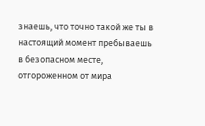знаешь, что точно такой же ты в настоящий момент пребываешь в безопасном месте, отгороженном от мира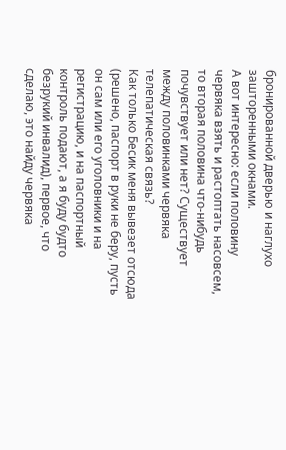бронированной дверью и наглухо зашторенными окнами.
А вот интересно: если половину червяка взять и растоптать насовсем, то вторая половина что-нибудь почувствует или нет? Существует между половинками червяка телепатическая связь?
Как только Бесик меня вывезет отсюда (решено, паспорт в руки не беру, пусть он сам или его уголовники и на регистрацию, и на паспортный контроль подают, а я буду будто безрукий инвалид), первое, что сделаю, это найду червяка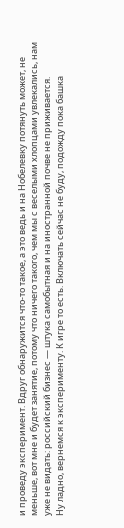и проведу эксперимент. Вдруг обнаружится что-то такое, а это ведь и на Нобелевку потянуть может, не меньше, вот мне и будет занятие, потому что ничего такого, чем мы с веселыми хлопцами увлекались, нам уже не видать: российский бизнес — штука самобытная и на иностранной почве не приживается.
Ну ладно, вернемся к эксперименту. К игре то есть. Включать сейчас не буду, подожду пока башка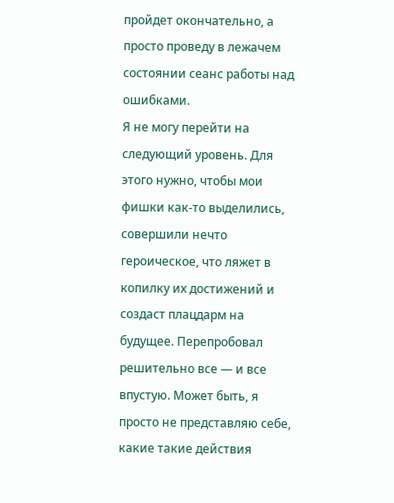пройдет окончательно, а просто проведу в лежачем состоянии сеанс работы над ошибками.
Я не могу перейти на следующий уровень. Для этого нужно, чтобы мои фишки как-то выделились, совершили нечто героическое, что ляжет в копилку их достижений и создаст плацдарм на будущее. Перепробовал решительно все — и все впустую. Может быть, я просто не представляю себе, какие такие действия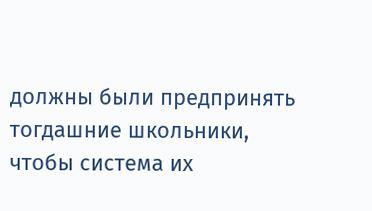должны были предпринять тогдашние школьники, чтобы система их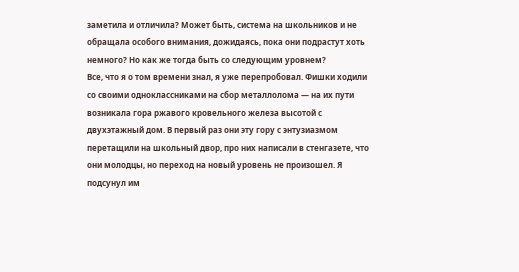заметила и отличила? Может быть, система на школьников и не обращала особого внимания, дожидаясь, пока они подрастут хоть немного? Но как же тогда быть со следующим уровнем?
Все, что я о том времени знал, я уже перепробовал. Фишки ходили со своими одноклассниками на сбор металлолома — на их пути возникала гора ржавого кровельного железа высотой с двухэтажный дом. В первый раз они эту гору с энтузиазмом перетащили на школьный двор, про них написали в стенгазете, что они молодцы, но переход на новый уровень не произошел. Я подсунул им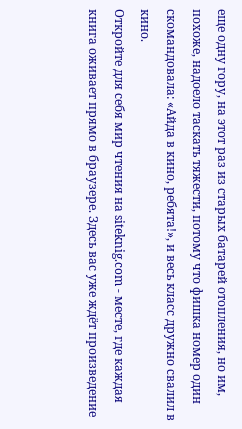еще одну гору, на этот раз из старых батарей отопления, но им, похоже, надоело таскать тяжести, потому что фишка номер один скомандовала: «Айда в кино, ребята!», и весь класс дружно свалил в кино.
Откройте для себя мир чтения на siteknig.com - месте, где каждая книга оживает прямо в браузере. Здесь вас уже ждёт произведение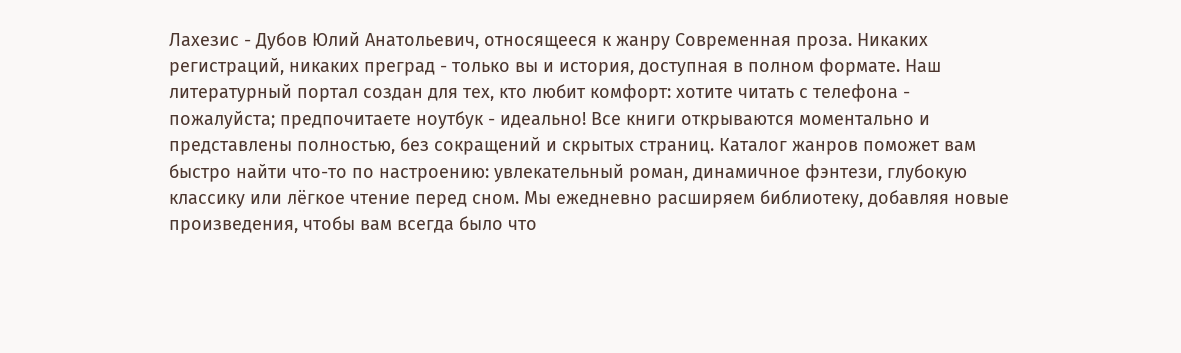Лахезис - Дубов Юлий Анатольевич, относящееся к жанру Современная проза. Никаких регистраций, никаких преград - только вы и история, доступная в полном формате. Наш литературный портал создан для тех, кто любит комфорт: хотите читать с телефона - пожалуйста; предпочитаете ноутбук - идеально! Все книги открываются моментально и представлены полностью, без сокращений и скрытых страниц. Каталог жанров поможет вам быстро найти что-то по настроению: увлекательный роман, динамичное фэнтези, глубокую классику или лёгкое чтение перед сном. Мы ежедневно расширяем библиотеку, добавляя новые произведения, чтобы вам всегда было что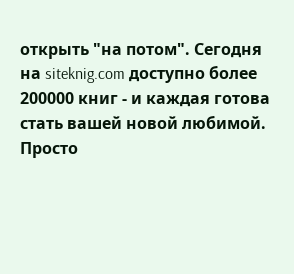открыть "на потом". Сегодня на siteknig.com доступно более 200000 книг - и каждая готова стать вашей новой любимой. Просто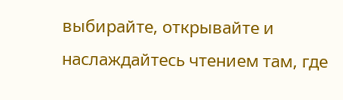выбирайте, открывайте и наслаждайтесь чтением там, где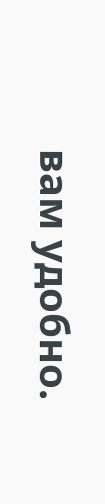вам удобно.